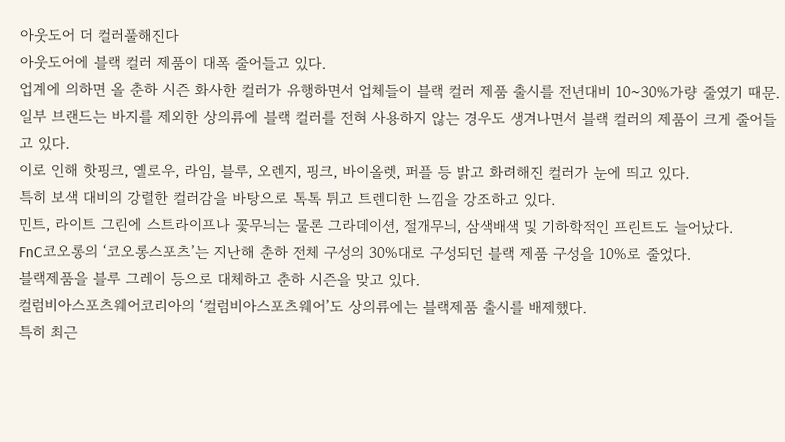아웃도어 더 컬러풀해진다
아웃도어에 블랙 컬러 제품이 대폭 줄어들고 있다.
업계에 의하면 올 춘하 시즌 화사한 컬러가 유행하면서 업체들이 블랙 컬러 제품 출시를 전년대비 10~30%가량 줄였기 때문.
일부 브랜드는 바지를 제외한 상의류에 블랙 컬러를 전혀 사용하지 않는 경우도 생겨나면서 블랙 컬러의 제품이 크게 줄어들고 있다.
이로 인해 핫핑크, 옐로우, 라임, 블루, 오렌지, 핑크, 바이올렛, 퍼플 등 밝고 화려해진 컬러가 눈에 띄고 있다.
특히 보색 대비의 강렬한 컬러감을 바탕으로 톡톡 튀고 트렌디한 느낌을 강조하고 있다.
민트, 라이트 그린에 스트라이프나 꽃무늬는 물론 그라데이션, 절개무늬, 삼색배색 및 기하학적인 프린트도 늘어났다.
FnC코오롱의 ‘코오롱스포츠’는 지난해 춘하 전체 구성의 30%대로 구성되던 블랙 제품 구성을 10%로 줄었다.
블랙제품을 블루 그레이 등으로 대체하고 춘하 시즌을 맞고 있다.
컬럼비아스포츠웨어코리아의 ‘컬럼비아스포츠웨어’도 상의류에는 블랙제품 출시를 배제했다.
특히 최근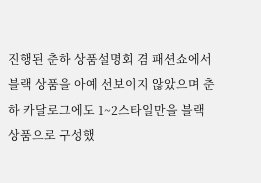진행된 춘하 상품설명회 겸 패션쇼에서 블랙 상품을 아예 선보이지 않았으며 춘하 카달로그에도 1~2스타일만을 블랙 상품으로 구성했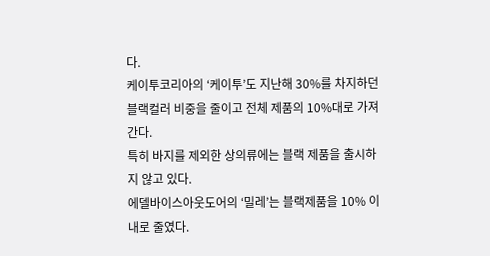다.
케이투코리아의 ‘케이투’도 지난해 30%를 차지하던 블랙컬러 비중을 줄이고 전체 제품의 10%대로 가져간다.
특히 바지를 제외한 상의류에는 블랙 제품을 출시하지 않고 있다.
에델바이스아웃도어의 ‘밀레’는 블랙제품을 10% 이내로 줄였다.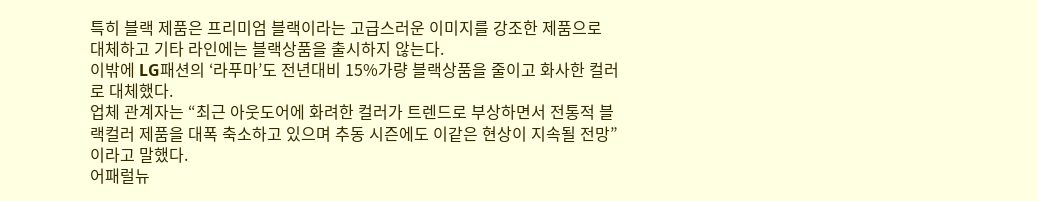특히 블랙 제품은 프리미엄 블랙이라는 고급스러운 이미지를 강조한 제품으로 대체하고 기타 라인에는 블랙상품을 출시하지 않는다.
이밖에 LG패션의 ‘라푸마’도 전년대비 15%가량 블랙상품을 줄이고 화사한 컬러로 대체했다.
업체 관계자는 “최근 아웃도어에 화려한 컬러가 트렌드로 부상하면서 전통적 블랙컬러 제품을 대폭 축소하고 있으며 추동 시즌에도 이같은 현상이 지속될 전망”이라고 말했다.
어패럴뉴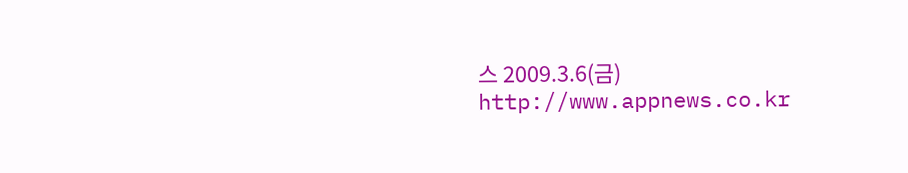스 2009.3.6(금) http://www.appnews.co.kr